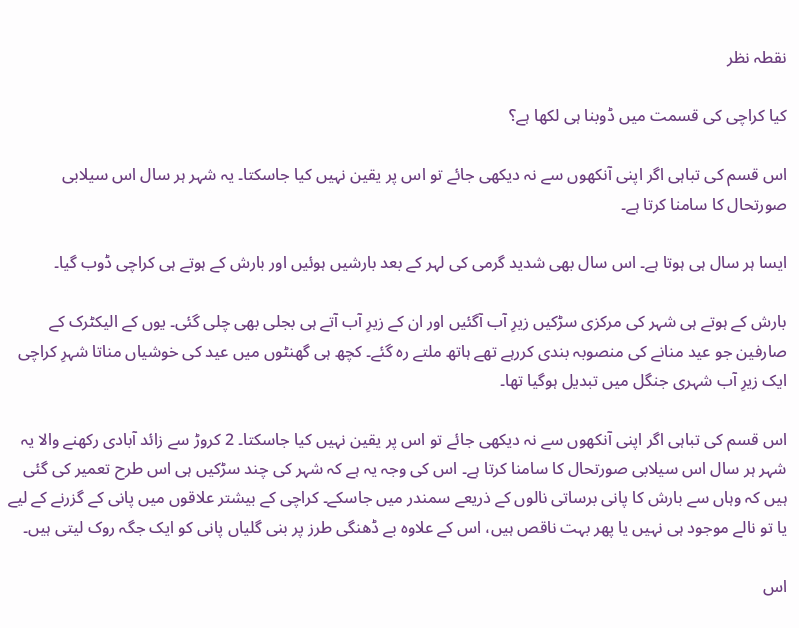نقطہ نظر

کیا کراچی کی قسمت میں ڈوبنا ہی لکھا ہے؟

اس قسم کی تباہی اگر اپنی آنکھوں سے نہ دیکھی جائے تو اس پر یقین نہیں کیا جاسکتا۔ یہ شہر ہر سال اس سیلابی صورتحال کا سامنا کرتا ہے۔

ایسا ہر سال ہی ہوتا ہے۔ اس سال بھی شدید گرمی کی لہر کے بعد بارشیں ہوئیں اور بارش کے ہوتے ہی کراچی ڈوب گیا۔

بارش کے ہوتے ہی شہر کی مرکزی سڑکیں زیرِ آب آگئیں اور ان کے زیرِ آب آتے ہی بجلی بھی چلی گئی۔ یوں کے الیکٹرک کے صارفین جو عید منانے کی منصوبہ بندی کررہے تھے ہاتھ ملتے رہ گئے۔ کچھ ہی گھنٹوں میں عید کی خوشیاں مناتا شہرِ کراچی ایک زیرِ آب شہری جنگل میں تبدیل ہوگیا تھا۔

اس قسم کی تباہی اگر اپنی آنکھوں سے نہ دیکھی جائے تو اس پر یقین نہیں کیا جاسکتا۔ 2 کروڑ سے زائد آبادی رکھنے والا یہ شہر ہر سال اس سیلابی صورتحال کا سامنا کرتا ہے۔ اس کی وجہ یہ ہے کہ شہر کی چند سڑکیں ہی اس طرح تعمیر کی گئی ہیں کہ وہاں سے بارش کا پانی برساتی نالوں کے ذریعے سمندر میں جاسکے۔ کراچی کے بیشتر علاقوں میں پانی کے گزرنے کے لیے یا تو نالے موجود ہی نہیں یا پھر بہت ناقص ہیں، اس کے علاوہ بے ڈھنگی طرز پر بنی گلیاں پانی کو ایک جگہ روک لیتی ہیں۔

اس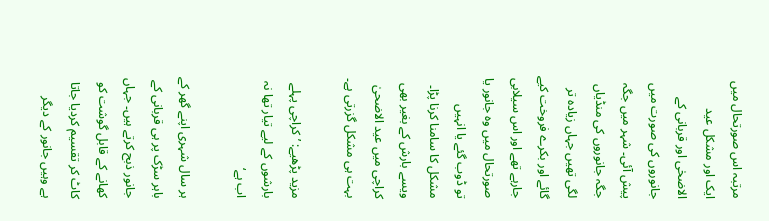مرتبہ اس صورتحال میں ایک اور مشکل عید الاضحٰی اور قربانی کے جانوروں کی صورت میں پیش آئی۔ شہر میں جگہ جگہ جانوروں کی منڈیاں لگی تھیں جہاں زیادہ تر گائے اور بکرے فروخت کیے جارہے تھے اور اس سیلابی صورتحال میں وہ جانور یا تو ڈوب گئے یا انہیں مشکل کا سامنا کرنا پڑا۔ ویسے بارش کے بغیر بھی کراچی میں عید الاضحیٰ بہت ہی مشکل گزرتی ہے۔

مزید پڑھیے: ’کراچی پہلے بارشوں کے لیے تیار تھا نہ اب ہے‘

ہر سال شہری اپنے گھر کے باہر سڑک پر ہی قربانی کے جانور ذبح کرتے ہیں۔ جہاں کھانے کے قابل گوشت کو کاٹ کر تقسیم کردیا جاتا ہے وہیں جانور کے دیگر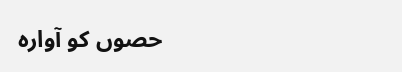حصوں کو آوارہ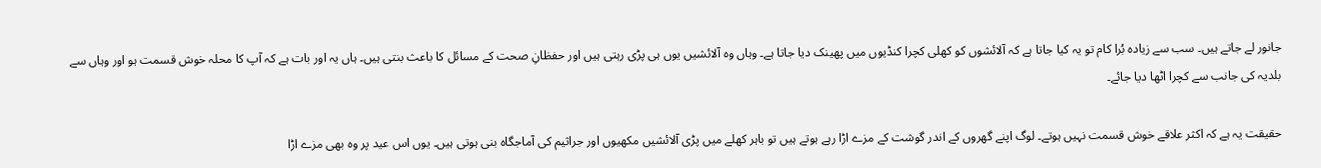جانور لے جاتے ہیں۔ سب سے زیادہ بُرا کام تو یہ کیا جاتا ہے کہ آلائشوں کو کھلی کچرا کنڈیوں میں پھینک دیا جاتا ہے۔ وہاں وہ آلائشیں یوں ہی پڑی رہتی ہیں اور حفظانِ صحت کے مسائل کا باعث بنتی ہیں۔ ہاں یہ اور بات ہے کہ آپ کا محلہ خوش قسمت ہو اور وہاں سے بلدیہ کی جانب سے کچرا اٹھا دیا جائے۔

حقیقت یہ ہے کہ اکثر علاقے خوش قسمت نہیں ہوتے۔ لوگ اپنے گھروں کے اندر گوشت کے مزے اڑا رہے ہوتے ہیں تو باہر کھلے میں پڑی آلائشیں مکھیوں اور جراثیم کی آماجگاہ بنی ہوتی ہیں۔ یوں اس عید پر وہ بھی مزے اڑا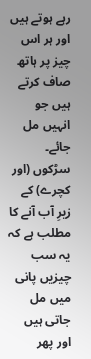رہے ہوتے ہیں اور ہر اس چیز پر ہاتھ صاف کرتے ہیں جو انہیں مل جائے۔ سڑکوں (اور کچرے) کے زیرِ آب آنے کا مطلب ہے کہ یہ سب چیزیں پانی میں مل جاتی ہیں اور پھر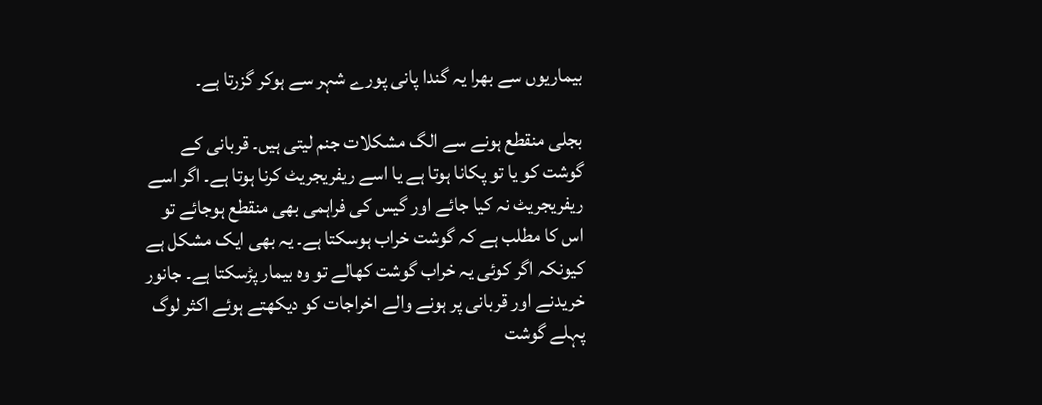بیماریوں سے بھرا یہ گندا پانی پورے شہر سے ہوکر گزرتا ہے۔

بجلی منقطع ہونے سے الگ مشکلات جنم لیتی ہیں۔ قربانی کے گوشت کو یا تو پکانا ہوتا ہے یا اسے ریفریجریٹ کرنا ہوتا ہے۔ اگر اسے ریفریجریٹ نہ کیا جائے اور گیس کی فراہمی بھی منقطع ہوجائے تو اس کا مطلب ہے کہ گوشت خراب ہوسکتا ہے۔ یہ بھی ایک مشکل ہے کیونکہ اگر کوئی یہ خراب گوشت کھالے تو وہ بیمار پڑسکتا ہے۔ جانور خریدنے اور قربانی پر ہونے والے اخراجات کو دیکھتے ہوئے اکثر لوگ پہلے گوشت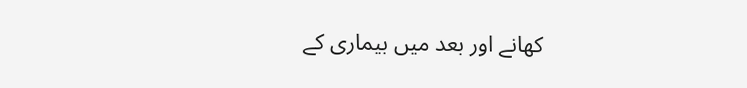کھانے اور بعد میں بیماری کے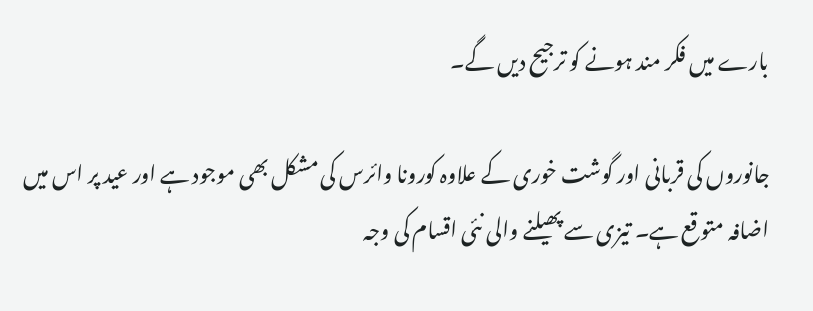بارے میں فکر مند ہونے کو ترجیح دیں گے۔

جانوروں کی قربانی اور گوشت خوری کے علاوہ کورونا وائرس کی مشکل بھی موجود ہے اور عید پر اس میں اضافہ متوقع ہے۔ تیزی سے پھیلنے والی نئی اقسام کی وجہ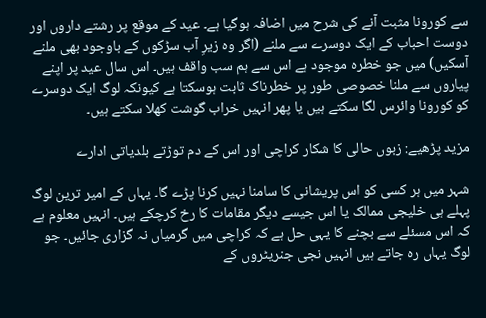سے کورونا مثبت آنے کی شرح میں اضافہ ہوگیا ہے۔ عید کے موقع پر رشتے داروں اور دوست احباب کے ایک دوسرے سے ملنے (اگر وہ زیرِ آب سڑکوں کے باوجود بھی ملنے آسکیں) میں جو خطرہ موجود ہے اس سے ہم سب واقف ہیں۔ اس سال عید پر اپنے پیاروں سے ملنا خصوصی طور پر خطرناک ثابت ہوسکتا ہے کیونکہ لوگ ایک دوسرے کو کورونا وائرس لگا سکتے ہیں یا پھر انہیں خراب گوشت کھلا سکتے ہیں۔

مزید پڑھیے: زبوں حالی کا شکار کراچی اور اس کے دم توڑتے بلدیاتی ادارے

شہر میں ہر کسی کو اس پریشانی کا سامنا نہیں کرنا پڑے گا۔ یہاں کے امیر ترین لوگ پہلے ہی خلیجی ممالک یا اس جیسے دیگر مقامات کا رخ کرچکے ہیں۔ انہیں معلوم ہے کہ اس مسئلے سے بچنے کا یہی حل ہے کہ کراچی میں گرمیاں نہ گزاری جائیں۔ جو لوگ یہاں رہ جاتے ہیں انہیں نجی جنریٹروں کے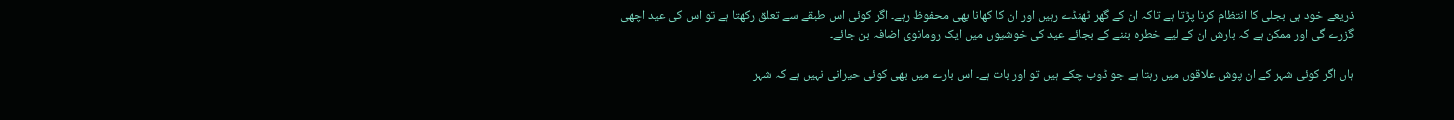ذریعے خود ہی بجلی کا انتظام کرنا پڑتا ہے تاکہ ان کے گھر ٹھنڈے رہیں اور ان کا کھانا بھی محفوظ رہے۔ اگر کوئی اس طبقے سے تعلق رکھتا ہے تو اس کی عید اچھی گزرے گی اور ممکن ہے کہ بارش ان کے لیے خطرہ بننے کے بجائے عید کی خوشیوں میں ایک رومانوی اضافہ بن جائے۔

ہاں اگر کوئی شہر کے ان پوش علاقوں میں رہتا ہے جو ڈوب چکے ہیں تو اور بات ہے۔ اس بارے میں بھی کوئی حیرانی نہیں ہے کہ شہر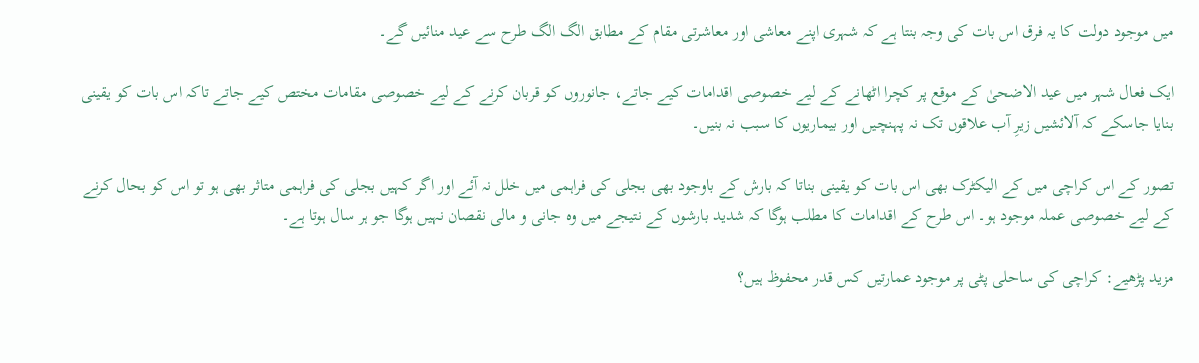میں موجود دولت کا یہ فرق اس بات کی وجہ بنتا ہے کہ شہری اپنے معاشی اور معاشرتی مقام کے مطابق الگ الگ طرح سے عید منائیں گے۔

ایک فعال شہر میں عید الاضحیٰ کے موقع پر کچرا اٹھانے کے لیے خصوصی اقدامات کیے جاتے، جانوروں کو قربان کرنے کے لیے خصوصی مقامات مختص کیے جاتے تاکہ اس بات کو یقینی بنایا جاسکے کہ آلائشیں زیرِ آب علاقوں تک نہ پہنچیں اور بیماریوں کا سبب نہ بنیں۔

تصور کے اس کراچی میں کے الیکٹرک بھی اس بات کو یقینی بناتا کہ بارش کے باوجود بھی بجلی کی فراہمی میں خلل نہ آئے اور اگر کہیں بجلی کی فراہمی متاثر بھی ہو تو اس کو بحال کرنے کے لیے خصوصی عملہ موجود ہو۔ اس طرح کے اقدامات کا مطلب ہوگا کہ شدید بارشوں کے نتیجے میں وہ جانی و مالی نقصان نہیں ہوگا جو ہر سال ہوتا ہے۔

مزید پڑھیے: کراچی کی ساحلی پٹی پر موجود عمارتیں کس قدر محفوظ ہیں؟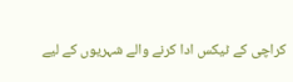کراچی کے ٹیکس ادا کرنے والے شہریوں کے لیے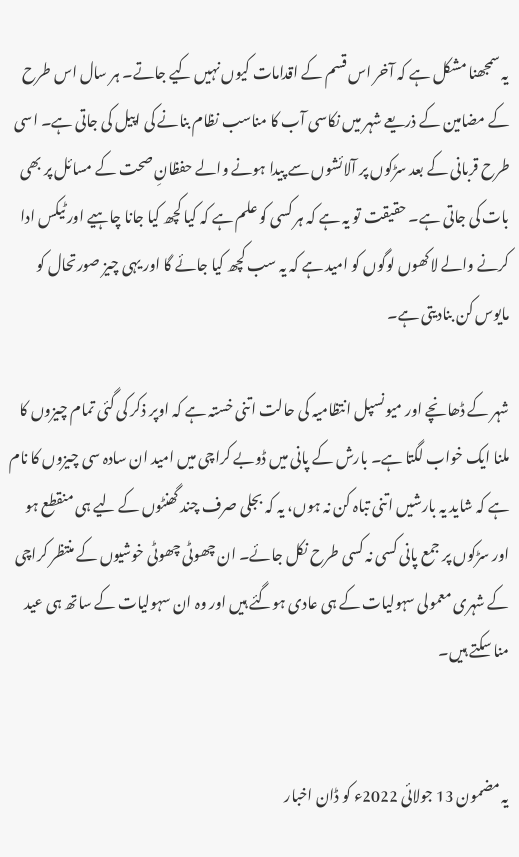یہ سمجھنا مشکل ہے کہ آخر اس قسم کے اقدامات کیوں نہیں کیے جاتے۔ ہر سال اس طرح کے مضامین کے ذریعے شہر میں نکاسی آب کا مناسب نظام بنانے کی اپیل کی جاتی ہے۔ اسی طرح قربانی کے بعد سڑکوں پر آلائشوں سے پیدا ہونے والے حفظانِ صحت کے مسائل پر بھی بات کی جاتی ہے۔ حقیقت تو یہ ہے کہ ہر کسی کو علم ہے کہ کیا کچھ کیا جانا چاہیے اور ٹیکس ادا کرنے والے لاکھوں لوگوں کو امید ہے کہ یہ سب کچھ کیا جائے گا اور یہی چیز صورتحال کو مایوس کن بنادیتی ہے۔

شہر کے ڈھانچے اور میونسپل انتظامیہ کی حالت اتنی خستہ ہے کہ اوپر ذکر کی گئی تمام چیزوں کا ملنا ایک خواب لگتا ہے۔ بارش کے پانی میں ڈوبے کراچی میں امید ان سادہ سی چیزوں کا نام ہے کہ شاید یہ بارشیں اتنی تباہ کن نہ ہوں، یہ کہ بجلی صرف چند گھنٹوں کے لیے ہی منقطع ہو اور سڑکوں پر جمع پانی کسی نہ کسی طرح نکل جائے۔ ان چھوٹی چھوٹی خوشیوں کے منتظر کراچی کے شہری معمولی سہولیات کے ہی عادی ہوگئے ہیں اور وہ ان سہولیات کے ساتھ ہی عید منا سکتے ہیں۔


یہ مضمون 13 جولائی 2022ء کو ڈان اخبار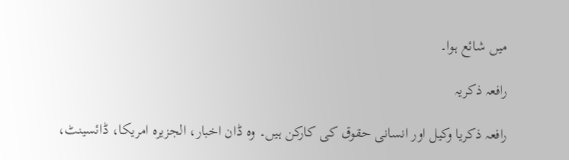میں شائع ہوا۔

رافعہ ذکریہ

رافعہ ذکریا وکیل اور انسانی حقوق کی کارکن ہیں۔ وہ ڈان اخبار، الجزیرہ امریکا، ڈائسینٹ،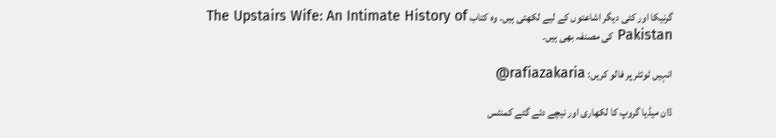گرنیکا اور کئی دیگر اشاعتوں کے لیے لکھتی ہیں۔ وہ کتاب The Upstairs Wife: An Intimate History of Pakistan کی مصنفہ بھی ہیں۔

انہیں ٹوئٹر پر فالو کریں: rafiazakaria@

ڈان میڈیا گروپ کا لکھاری اور نیچے دئے گئے کمنٹس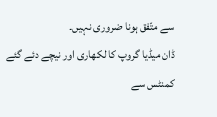سے متّفق ہونا ضروری نہیں۔
ڈان میڈیا گروپ کا لکھاری اور نیچے دئے گئے کمنٹس سے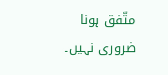متّفق ہونا ضروری نہیں۔